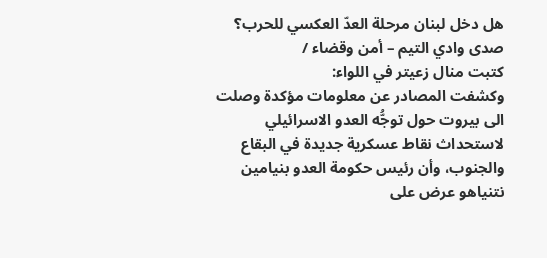هل دخل لبنان مرحلة العدّ العكسي للحرب؟
صدى وادي التيم – أمن وقضاء /
كتبت منال زعيتر في اللواء:
وكشفت المصادر عن معلومات مؤكدة وصلت الى بيروت حول توجُّه العدو الاسرائيلي لاستحداث نقاط عسكرية جديدة في البقاع والجنوب، وأن رئيس حكومة العدو بنيامين نتنياهو عرض على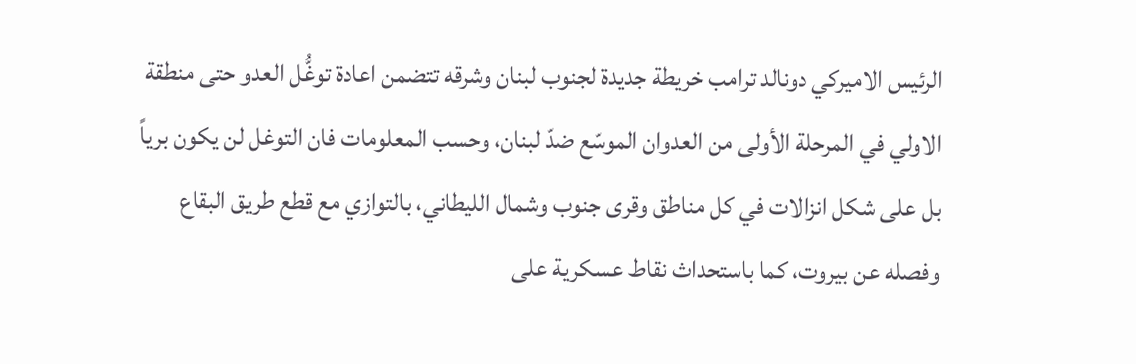الرئيس الاميركي دونالد ترامب خريطة جديدة لجنوب لبنان وشرقه تتضمن اعادة توغُّل العدو حتى منطقة الاولي في المرحلة الأولى من العدوان الموسّع ضدّ لبنان، وحسب المعلومات فان التوغل لن يكون برياً بل على شكل انزالات في كل مناطق وقرى جنوب وشمال الليطاني، بالتوازي مع قطع طريق البقاع وفصله عن بيروت، كما باستحداث نقاط عسكرية على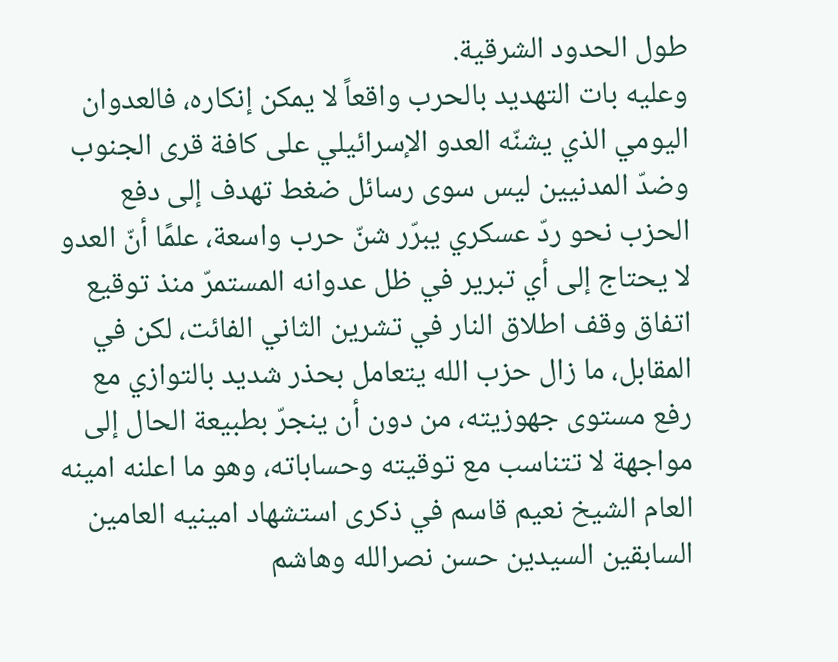طول الحدود الشرقية.
وعليه بات التهديد بالحرب واقعاً لا يمكن إنكاره، فالعدوان اليومي الذي يشنّه العدو الإسرائيلي على كافة قرى الجنوب وضدّ المدنيين ليس سوى رسائل ضغط تهدف إلى دفع الحزب نحو ردّ عسكري يبرّر شنّ حرب واسعة، علمًا أنّ العدو لا يحتاج إلى أي تبرير في ظل عدوانه المستمرّ منذ توقيع اتفاق وقف اطلاق النار في تشرين الثاني الفائت، لكن في المقابل، ما زال حزب الله يتعامل بحذر شديد بالتوازي مع رفع مستوى جهوزيته، من دون أن ينجرّ بطبيعة الحال إلى مواجهة لا تتناسب مع توقيته وحساباته، وهو ما اعلنه امينه العام الشيخ نعيم قاسم في ذكرى استشهاد امينيه العامين السابقين السيدين حسن نصرالله وهاشم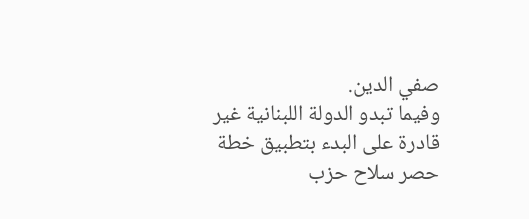صفي الدين.
وفيما تبدو الدولة اللبنانية غير قادرة على البدء بتطبيق خطة حصر سلاح حزب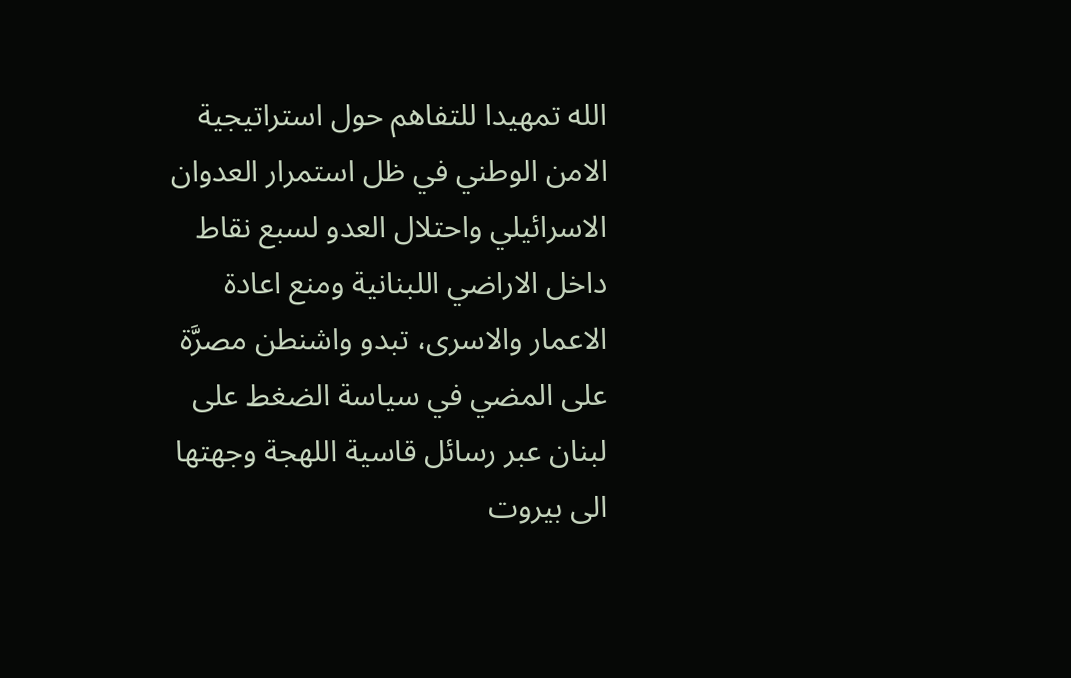الله تمهيدا للتفاهم حول استراتيجية الامن الوطني في ظل استمرار العدوان الاسرائيلي واحتلال العدو لسبع نقاط داخل الاراضي اللبنانية ومنع اعادة الاعمار والاسرى، تبدو واشنطن مصرَّة على المضي في سياسة الضغط على لبنان عبر رسائل قاسية اللهجة وجهتها الى بيروت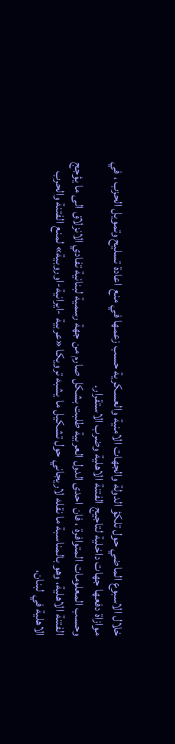خلال الاسبوع الماضي حول تلكؤ الدولة والجهات الامنية والعسكرية حسب زعمها في منع اعادة تسليح وتمويل الحزب ، في موازاة دفعها جهات داخلية لتاجيج الفتنة الاهلية وضرب الاستقرار.
وحسب المعلومات المتوافرة ، فان احدى الدول العربية طلبت بشكل صارم من جهة رسمية لبنانية تفادي الانزلاق الى ما يؤجج الفتنة الاهلية، وهو بالمناسبة ما نقله لاريجاني حول تشكيل ما يشبه ترويكا «عربية -ايرانية-اوروبية» لمنع الفتنة والحرب الاهلية في لبنان،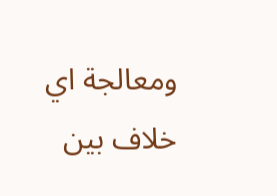ومعالجة اي خلاف بين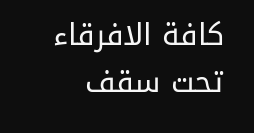كافة الافرقاء تحت سقف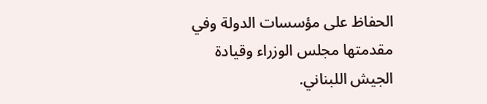الحفاظ على مؤسسات الدولة وفي مقدمتها مجلس الوزراء وقيادة الجيش اللبناني.